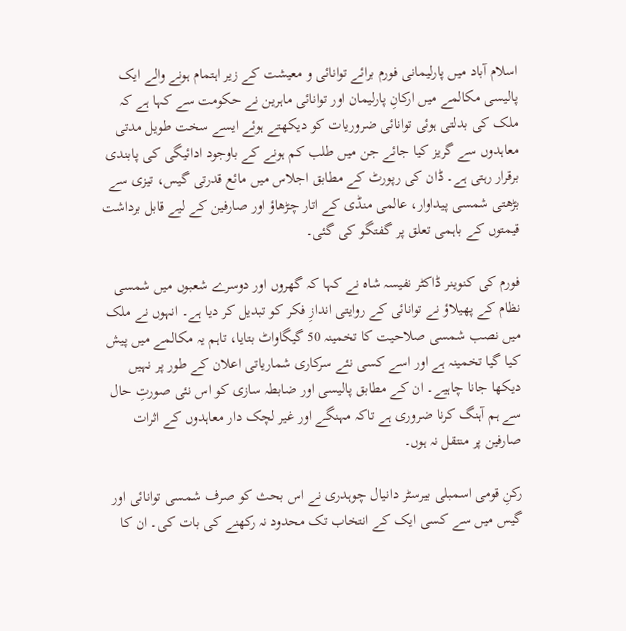اسلام آباد میں پارلیمانی فورم برائے توانائی و معیشت کے زیر اہتمام ہونے والے ایک پالیسی مکالمے میں ارکانِ پارلیمان اور توانائی ماہرین نے حکومت سے کہا ہے کہ ملک کی بدلتی ہوئی توانائی ضروریات کو دیکھتے ہوئے ایسے سخت طویل مدتی معاہدوں سے گریز کیا جائے جن میں طلب کم ہونے کے باوجود ادائیگی کی پابندی برقرار رہتی ہے۔ ڈان کی رپورٹ کے مطابق اجلاس میں مائع قدرتی گیس، تیزی سے بڑھتی شمسی پیداوار، عالمی منڈی کے اتار چڑھاؤ اور صارفین کے لیے قابل برداشت قیمتوں کے باہمی تعلق پر گفتگو کی گئی۔

فورم کی کنوینر ڈاکٹر نفیسہ شاہ نے کہا کہ گھروں اور دوسرے شعبوں میں شمسی نظام کے پھیلاؤ نے توانائی کے روایتی اندازِ فکر کو تبدیل کر دیا ہے۔ انہوں نے ملک میں نصب شمسی صلاحیت کا تخمینہ 50 گیگاواٹ بتایا، تاہم یہ مکالمے میں پیش کیا گیا تخمینہ ہے اور اسے کسی نئے سرکاری شماریاتی اعلان کے طور پر نہیں دیکھا جانا چاہیے۔ ان کے مطابق پالیسی اور ضابطہ سازی کو اس نئی صورتِ حال سے ہم آہنگ کرنا ضروری ہے تاکہ مہنگے اور غیر لچک دار معاہدوں کے اثرات صارفین پر منتقل نہ ہوں۔

رکنِ قومی اسمبلی بیرسٹر دانیال چوہدری نے اس بحث کو صرف شمسی توانائی اور گیس میں سے کسی ایک کے انتخاب تک محدود نہ رکھنے کی بات کی۔ ان کا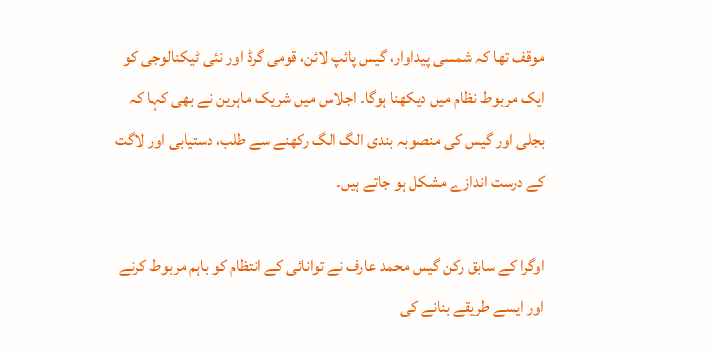موقف تھا کہ شمسی پیداوار، گیس پائپ لائن، قومی گرڈ اور نئی ٹیکنالوجی کو ایک مربوط نظام میں دیکھنا ہوگا۔ اجلاس میں شریک ماہرین نے بھی کہا کہ بجلی اور گیس کی منصوبہ بندی الگ الگ رکھنے سے طلب، دستیابی اور لاگت کے درست اندازے مشکل ہو جاتے ہیں۔

اوگرا کے سابق رکن گیس محمد عارف نے توانائی کے انتظام کو باہم مربوط کرنے اور ایسے طریقے بنانے کی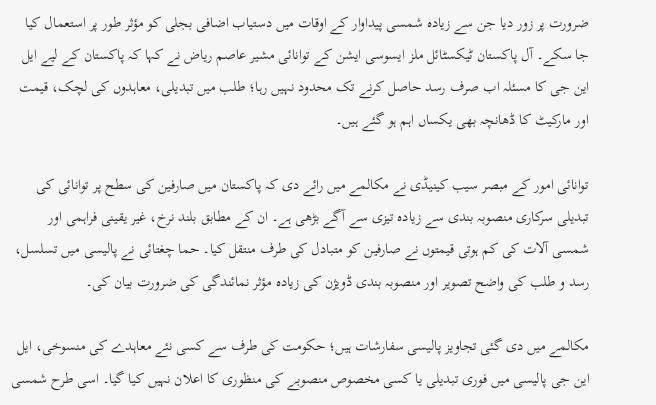ضرورت پر زور دیا جن سے زیادہ شمسی پیداوار کے اوقات میں دستیاب اضافی بجلی کو مؤثر طور پر استعمال کیا جا سکے۔ آل پاکستان ٹیکسٹائل ملز ایسوسی ایشن کے توانائی مشیر عاصم ریاض نے کہا کہ پاکستان کے لیے ایل این جی کا مسئلہ اب صرف رسد حاصل کرنے تک محدود نہیں رہا؛ طلب میں تبدیلی، معاہدوں کی لچک، قیمت اور مارکیٹ کا ڈھانچہ بھی یکساں اہم ہو گئے ہیں۔

توانائی امور کے مبصر سیب کینیڈی نے مکالمے میں رائے دی کہ پاکستان میں صارفین کی سطح پر توانائی کی تبدیلی سرکاری منصوبہ بندی سے زیادہ تیزی سے آگے بڑھی ہے۔ ان کے مطابق بلند نرخ، غیر یقینی فراہمی اور شمسی آلات کی کم ہوتی قیمتوں نے صارفین کو متبادل کی طرف منتقل کیا۔ حما چغتائی نے پالیسی میں تسلسل، رسد و طلب کی واضح تصویر اور منصوبہ بندی ڈویژن کی زیادہ مؤثر نمائندگی کی ضرورت بیان کی۔

مکالمے میں دی گئی تجاویز پالیسی سفارشات ہیں؛ حکومت کی طرف سے کسی نئے معاہدے کی منسوخی، ایل این جی پالیسی میں فوری تبدیلی یا کسی مخصوص منصوبے کی منظوری کا اعلان نہیں کیا گیا۔ اسی طرح شمسی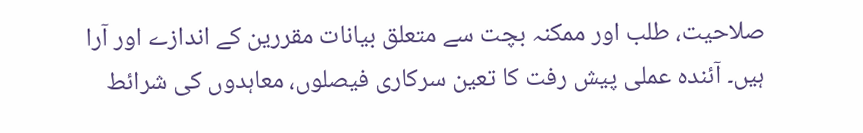صلاحیت، طلب اور ممکنہ بچت سے متعلق بیانات مقررین کے اندازے اور آرا ہیں۔ آئندہ عملی پیش رفت کا تعین سرکاری فیصلوں، معاہدوں کی شرائط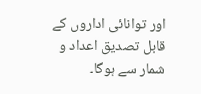اور توانائی اداروں کے قابل تصدیق اعداد و شمار سے ہوگا۔